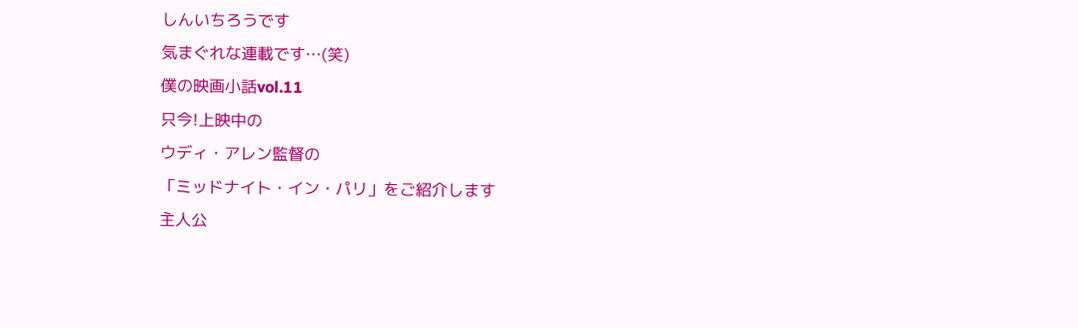しんいちろうです
気まぐれな連載です…(笑)
僕の映画小話vol.11
只今!上映中の
ウディ・アレン監督の
「ミッドナイト・イン・パリ」をご紹介します
主人公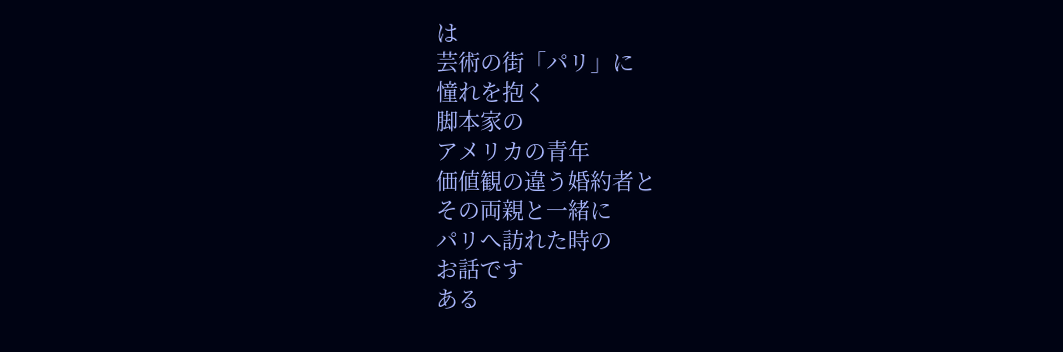は
芸術の街「パリ」に
憧れを抱く
脚本家の
アメリカの青年
価値観の違う婚約者と
その両親と一緒に
パリへ訪れた時の
お話です
ある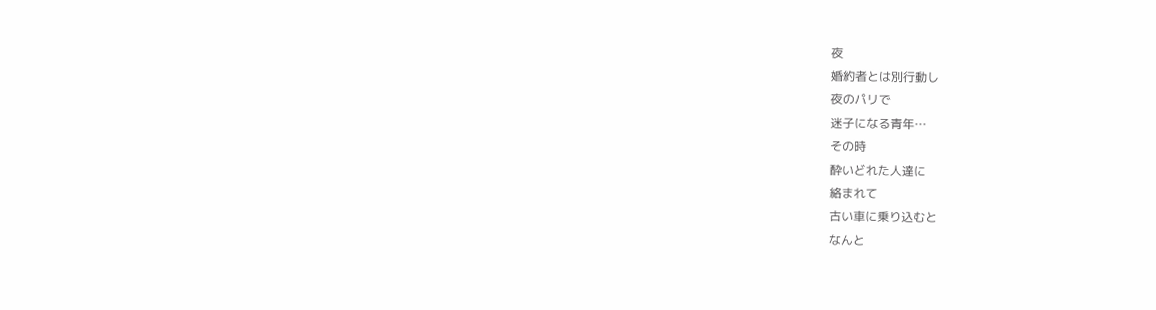夜
婚約者とは別行動し
夜のパリで
迷子になる青年…
その時
酔いどれた人達に
絡まれて
古い車に乗り込むと
なんと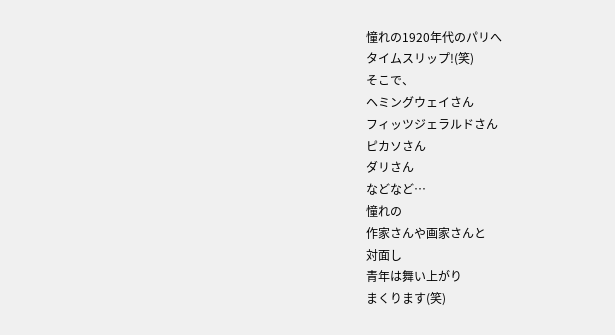憧れの1920年代のパリへ
タイムスリップ!(笑)
そこで、
ヘミングウェイさん
フィッツジェラルドさん
ピカソさん
ダリさん
などなど…
憧れの
作家さんや画家さんと
対面し
青年は舞い上がり
まくります(笑)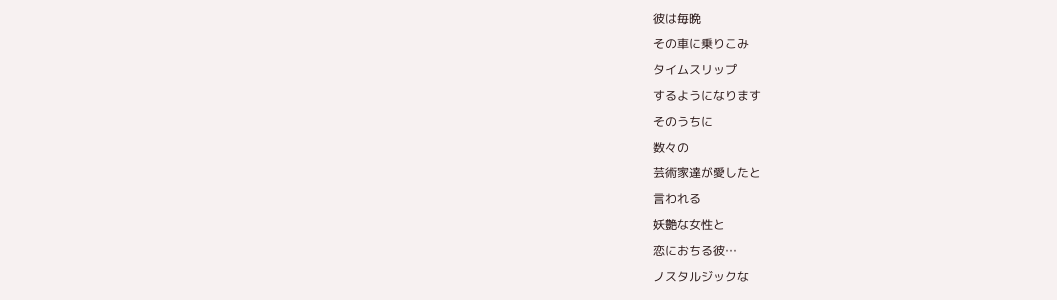彼は毎晩
その車に乗りこみ
タイムスリップ
するようになります
そのうちに
数々の
芸術家達が愛したと
言われる
妖艶な女性と
恋におちる彼…
ノスタルジックな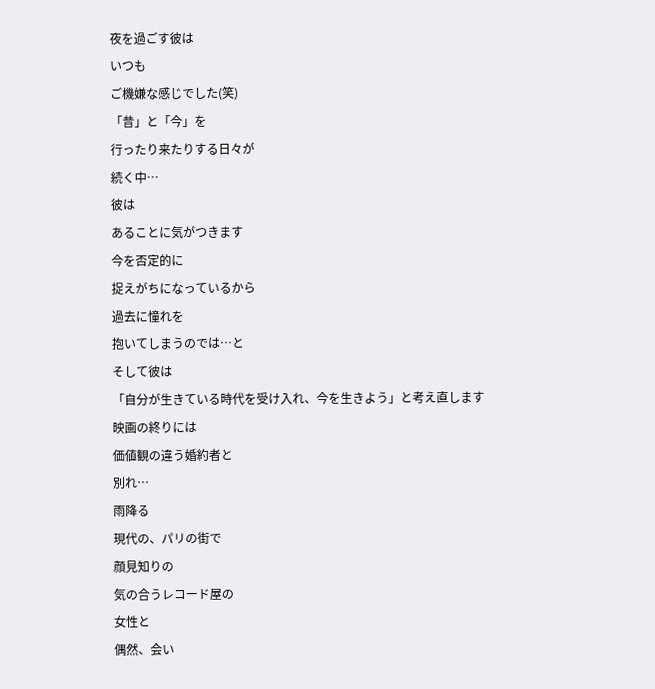夜を過ごす彼は
いつも
ご機嫌な感じでした(笑)
「昔」と「今」を
行ったり来たりする日々が
続く中…
彼は
あることに気がつきます
今を否定的に
捉えがちになっているから
過去に憧れを
抱いてしまうのでは…と
そして彼は
「自分が生きている時代を受け入れ、今を生きよう」と考え直します
映画の終りには
価値観の違う婚約者と
別れ…
雨降る
現代の、パリの街で
顔見知りの
気の合うレコード屋の
女性と
偶然、会い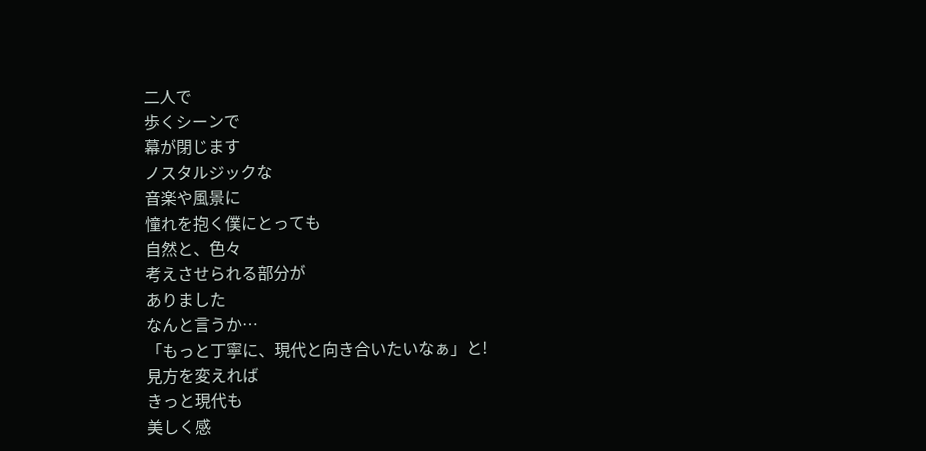二人で
歩くシーンで
幕が閉じます
ノスタルジックな
音楽や風景に
憧れを抱く僕にとっても
自然と、色々
考えさせられる部分が
ありました
なんと言うか…
「もっと丁寧に、現代と向き合いたいなぁ」と!
見方を変えれば
きっと現代も
美しく感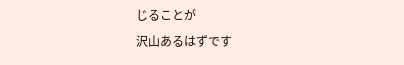じることが
沢山あるはずです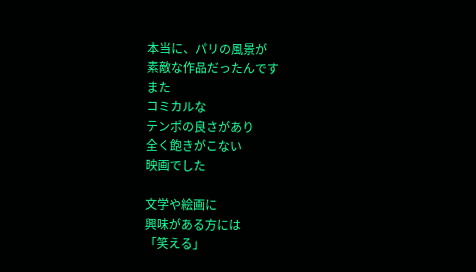本当に、パリの風景が
素敵な作品だったんです
また
コミカルな
テンポの良さがあり
全く飽きがこない
映画でした

文学や絵画に
興味がある方には
「笑える」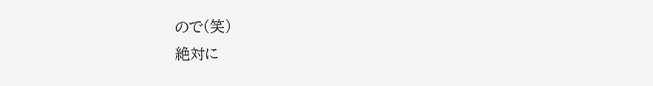ので(笑)
絶対に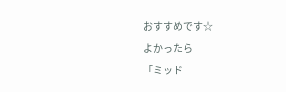おすすめです☆
よかったら
「ミッド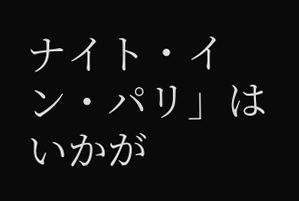ナイト・イン・パリ」は
いかが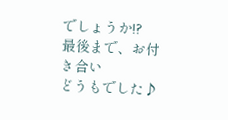でしょうか!?
最後まで、お付き合い
どうもでした♪